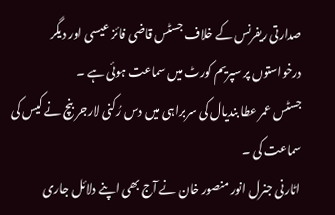صدارتی ریفرنس کے خلاف جسٹس قاضی فائز عیسی اور دیگر درخواستوں پر سپریم کورٹ میں سماعت ہوئی ہے ۔
جسٹس عمر عطا بندیال کی سربراہی میں دس رُکنی لارجر بنچ نے کیس کی سماعت کی ۔
اٹارنی جنرل انور منصور خان نے آج بھی اپنے دلائل جاری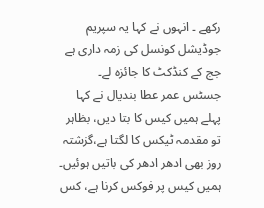رکھے ۔ انہوں نے کہا یہ سپریم جوڈیشل کونسل کی زمہ داری ہے جج کے کنڈکٹ کا جائزہ لے۔
جسٹس عمر عطا بندیال نے کہا پہلے ہمیں کیس کا بتا دیں، بظاہر تو مقدمہ ٹیکس کا لگتا ہے،گزشتہ روز بھی ادھر ادھر کی باتیں ہوئیں۔ ہمیں کیس پر فوکس کرنا ہے، کس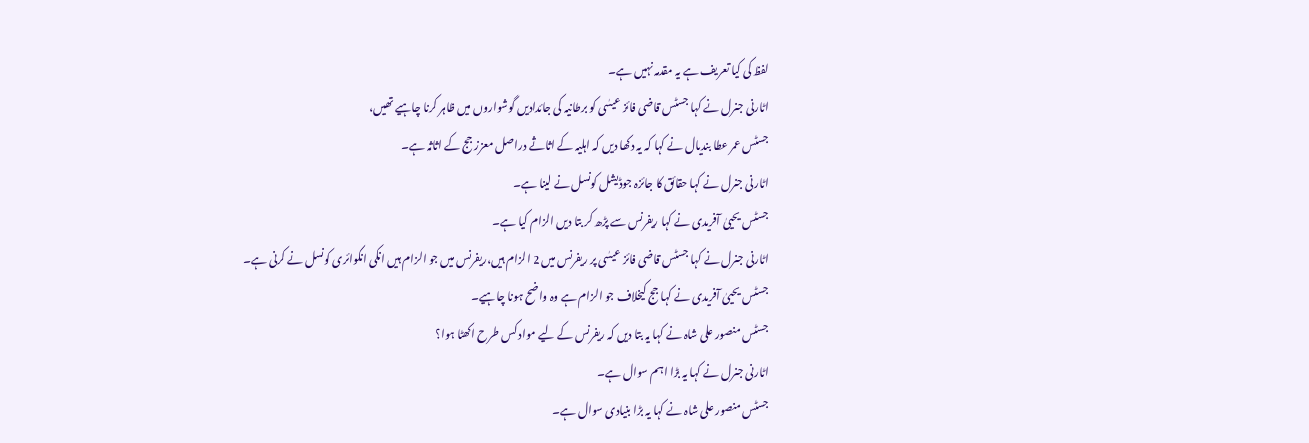لفظ کی کیا تعریف ہے یہ مقدمہ نہیں ہے۔
اٹارنی جنرل نے کہا جسٹس قاضی فائز عیسٰی کو برطانیہ کی جائدادیں گوشواروں میں ظاہر کرنا چاہیے تھیں،
جسٹس عمر عطا بندیال نے کہا کہ یہ دکھا دیں کہ اہلیہ کے اثاثے دراصل معزز جج کے اثاثہ ہے۔
اٹارنی جنرل نے کہا حقائق کا جائزہ جوڈیشل کونسل نے لینا ہے۔
جسٹس یحییٰ آفریدی نے کہا ریفرنس سے پڑھ کر بتا دیں الزام کیا ہے۔
اٹارنی جنرل نے کہا جسٹس قاضی فائز عیسٰی پر ریفرنس میں 2 الزام ہیں،ریفرنس میں جو الزام ہیں انکی انکوائری کونسل نے کرنی ہے۔
جسٹس یحییٰ آفریدی نے کہا جج کیخلاف جو الزام ہے وہ واضح ہونا چاہیے۔
جسٹس منصور علی شاہ نے کہا یہ بتا دیں کہ ریفرنس کے لیے مواد کس طرح اکھٹا ہوا؟
اٹارنی جنرل نے کہا یہ بڑا اہم سوال ہے۔
جسٹس منصور علی شاہ نے کہا یہ بڑا بنیادی سوال ہے۔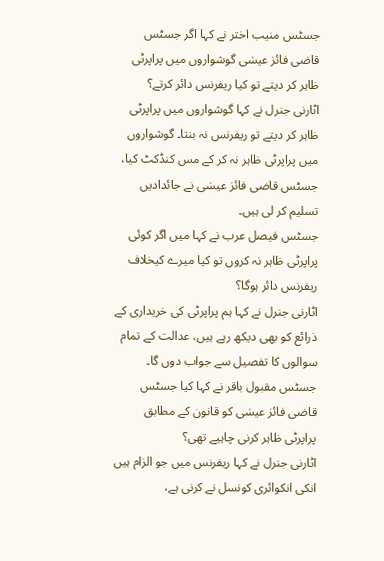جسٹس منیب اختر نے کہا اگر جسٹس قاضی فائز عیسٰی گوشواروں میں پراپرٹی ظاہر کر دیتے تو کیا ریفرنس دائر کرتے؟
اٹارنی جنرل نے کہا گوشواروں میں پراپرٹی ظاہر کر دیتے تو ریفرنس نہ بنتا۔ گوشواروں میں پراپرٹی ظاہر نہ کر کے مس کنڈکٹ کیا، جسٹس قاضی فائز عیسٰی نے جائدادیں تسلیم کر لی ہیں۔
جسٹس فیصل عرب نے کہا میں اگر کوئی پراپرٹی ظاہر نہ کروں تو کیا میرے کیخلاف ریفرنس دائر ہوگا؟
اٹارنی جنرل نے کہا ہم پراپرٹی کی خریداری کے ذرائع کو بھی دیکھ رہے ہیں، عدالت کے تمام سوالوں کا تفصیل سے جواب دوں گا۔
جسٹس مقبول باقر نے کہا کیا جسٹس قاضی فائز عیسٰی کو قانون کے مطابق پراپرٹی ظاہر کرنی چاہیے تھی؟
اٹارنی جنرل نے کہا ریفرنس میں جو الزام ہیں انکی انکوائری کونسل نے کرنی ہے،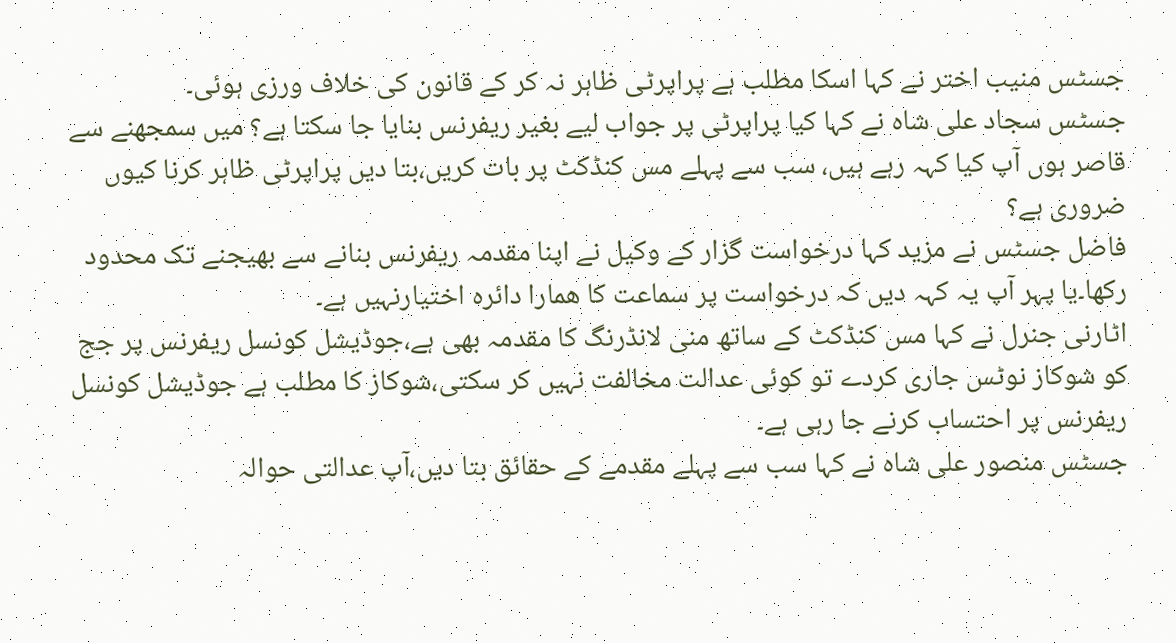جسٹس منیب اختر نے کہا اسکا مطلب ہے پراپرٹی ظاہر نہ کر کے قانون کی خلاف ورزی ہوئی۔
جسٹس سجاد علی شاہ نے کہا کیا پراپرٹی پر جواب لیے بغیر ریفرنس بنایا جا سکتا ہے؟ میں سمجھنے سے قاصر ہوں آپ کیا کہہ رہے ہیں، سب سے پہلے مس کنڈکٹ پر بات کریں،بتا دیں پراپرٹی ظاہر کرنا کیوں ضروری ہے؟
فاضل جسٹس نے مزید کہا درخواست گزار کے وکیل نے اپنا مقدمہ ریفرنس بنانے سے بھیجنے تک محدود رکھا۔یا پہر آپ یہ کہہ دیں کہ درخواست پر سماعت کا ھمارا دائرہ اختیارنہیں ہے۔
اٹارنی جنرل نے کہا مس کنڈکٹ کے ساتھ منی لانڈرنگ کا مقدمہ بھی ہے،جوڈیشل کونسل ریفرنس پر جج کو شوکاز نوٹس جاری کردے تو کوئی عدالت مخالفت نہیں کر سکتی،شوکاز کا مطلب ہے جوڈیشل کونسل ریفرنس پر احتساب کرنے جا رہی ہے۔
جسٹس منصور علی شاہ نے کہا سب سے پہلے مقدمے کے حقائق بتا دیں،آپ عدالتی حوالہ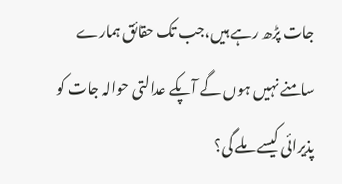جات پڑھ رہے ہیں،جب تک حقائق ہمارے سامنے نہیں ہوں گے آپکے عدالتی حوالہ جات کو پذیرائی کیسے ملے گی؟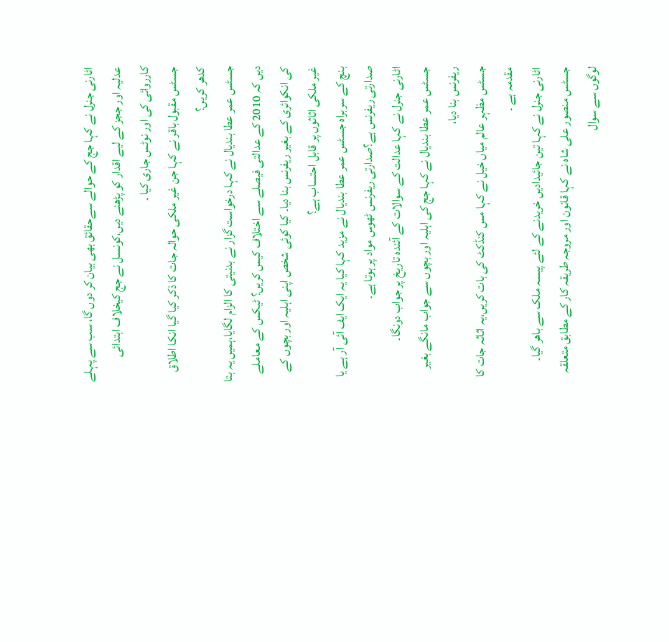اٹارنی جنرل نے کہا جج کے حوالے سےحقائق بھی بیان کر دوں گا، سب سے پہلے عدلیہ اور ججز کے لیے اقدار کو پڑھنے دیں،کونسل نے جج کیخلاف ابتدائی کارروائی کی اور نوٹس جاری کیا ۔
جسٹس مقبول باقر نے کہا جن غیر ملکی حوالہ جات کا ذکر کیا گیا انکا اطلاق کدھر کریں؟
جسٹس عمر عطا بندیال نے کہا درخواست گزار نے بدنیتی کا الزام لگایا،ہمیں یہ بتا دیں کہ 2010 کے عدالتی فیصلے سے اختلاف کیس کریں؟ ٹیکس کے معاملے کی انکوائری کے بغیر ریفرنس بنا دیا۔ کیا کوئی شخص اپنی اہلیہ اور بچوں کے غیر ملکی اثاثوں پر قابل احتساب ہے؟
بنچ کے سربراہ جسٹس عمر عطا بندیال نے مزید کہا کیا یہ ایک ایف آئی آر ہے یا صدارتی ریفرنس ہے؟صدارتی ریفرنس ٹھوس مواد پر ہوتا ہے۔
اٹارنی جنرل نے کہا عدالت کے سوالات کے آئندہ تاریخ پر جواب دونگا۔
جسٹس عمر عطا بندیال نے کہا جج کی اہلیہ اور بچوں سے جواب مانگے بغیر ریفرنس بنا دیا،
جسٹس مظہر عالم میاں خیل نے کہا مس کنڈکٹ کی بات کریں،یہ اثاثہ جات کا مقدمہ ہے ۔
اٹارنی جنرل نے کہا تین جائیدادیں خریدنے کے لئے پیسہ ملک سے باھر گیا۔
جسٹس منصور علی شاہ نے کہا قانون اور مروجہ طریقہ کار کے مطابق متعلقہ لوگوں سے سوال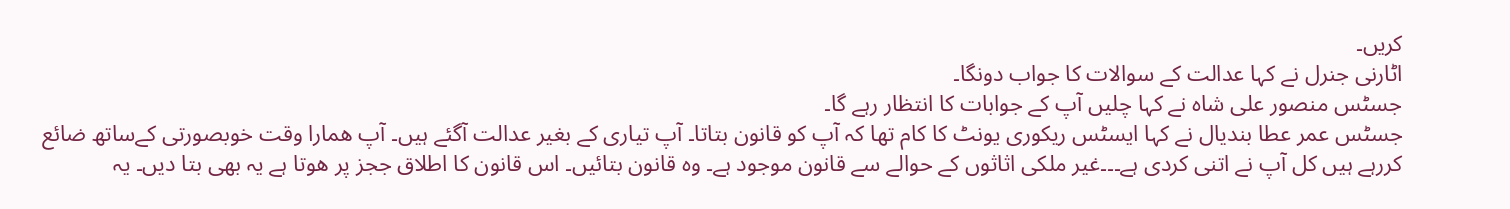کریں۔
اٹارنی جنرل نے کہا عدالت کے سوالات کا جواب دونگا۔
جسٹس منصور علی شاہ نے کہا چلیں آپ کے جوابات کا انتظار رہے گا۔
جسٹس عمر عطا بندیال نے کہا ایسٹس ریکوری یونٹ کا کام تھا کہ آپ کو قانون بتاتا۔ آپ تیاری کے بغیر عدالت آگئے ہیں۔ آپ ھمارا وقت خوبصورتی کےساتھ ضائع کررہے ہیں کل آپ نے اتنی کردی ہے۔۔۔غیر ملکی اثاثوں کے حوالے سے قانون موجود ہے۔ وہ قانون بتائیں۔ اس قانون کا اطلاق ججز پر ھوتا ہے یہ بھی بتا دیں۔ یہ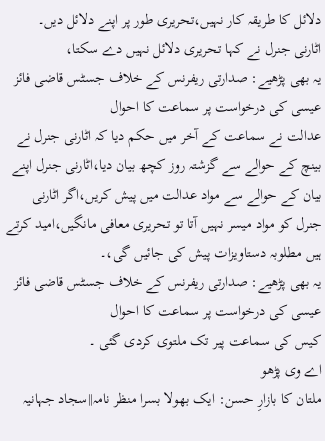دلائل کا طریقہ کار نہیں،تحریری طور پر اپنے دلائل دیں۔
اٹارنی جنرل نے کہا تحریری دلائل نہیں دے سکتا،
یہ بھی پڑھیے: صدارتی ریفرنس کے خلاف جسٹس قاضی فائز عیسی کی درخواست پر سماعت کا احوال
عدالت نے سماعت کے آخر میں حکم دیا کہ اٹارنی جنرل نے بینچ کے حوالے سے گزشتہ روز کچھ بیان دیا،اٹارنی جنرل اپنے بیان کے حوالے سے مواد عدالت میں پیش کریں،اگر اٹارنی جنرل کو مواد میسر نہیں آتا تو تحریری معافی مانگیں،امید کرتے ہیں مطلوبہ دستاویزات پیش کی جائیں گی،۔
یہ بھی پڑھیے: صدارتی ریفرنس کے خلاف جسٹس قاضی فائز عیسی کی درخواست پر سماعت کا احوال
کیس کی سماعت پیر تک ملتوی کردی گئی ۔
اے وی پڑھو
ملتان کا بازارِ حسن: ایک بھولا بسرا منظر نامہ||سجاد جہانیہ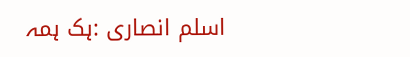اسلم انصاری :ہک ہمہ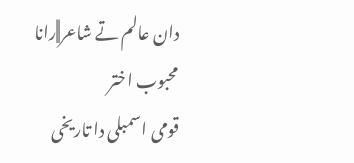دان عالم تے شاعر||رانا محبوب اختر
قومی اسمبلی دا تاریخی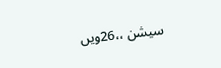سیشن ،،26ویں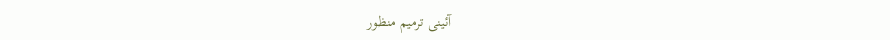آئینی ترمیم منظور